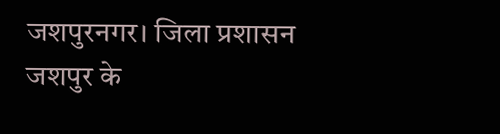जशपुरनगर। जिला प्रशासन जशपुर के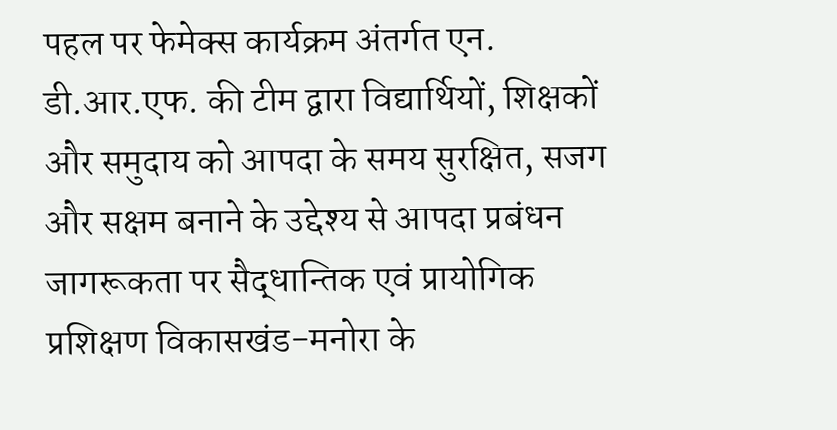पहल पर फेमेक्स कार्यक्रम अंतर्गत एन. डी.आर.एफ. की टीम द्वारा विद्यार्थियों, शिक्षकों और समुदाय को आपदा के समय सुरक्षित, सजग और सक्षम बनाने के उद्देश्य से आपदा प्रबंधन जागरूकता पर सैद्धान्तिक एवं प्रायोगिक प्रशिक्षण विकासखंड-मनोरा के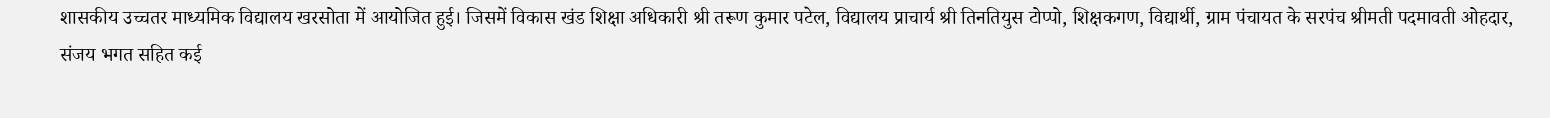शासकीय उच्चतर माध्यमिक विद्यालय खरसोता में आयोजित हुई। जिसमें विकास खंड शिक्षा अधिकारी श्री तरूण कुमार पटेल, विद्यालय प्राचार्य श्री तिनतियुस टोप्पो, शिक्षकगण, विद्यार्थी, ग्राम पंचायत के सरपंच श्रीमती पदमावती ओहदार, संजय भगत सहित कई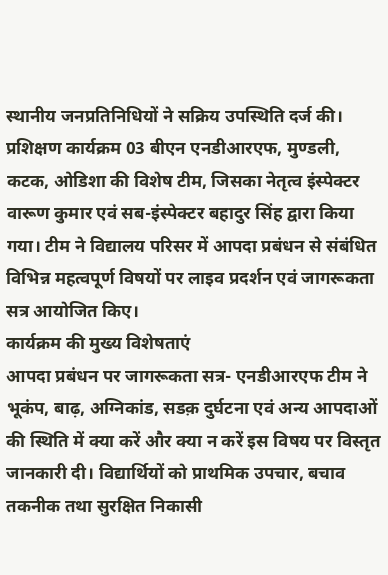स्थानीय जनप्रतिनिधियों ने सक्रिय उपस्थिति दर्ज की। प्रशिक्षण कार्यक्रम 03 बीएन एनडीआरएफ, मुण्डली, कटक, ओडिशा की विशेष टीम, जिसका नेतृत्व इंस्पेक्टर वारूण कुमार एवं सब-इंस्पेक्टर बहादुर सिंह द्वारा किया गया। टीम ने विद्यालय परिसर में आपदा प्रबंधन से संबंधित विभिन्न महत्वपूर्ण विषयों पर लाइव प्रदर्शन एवं जागरूकता सत्र आयोजित किए।
कार्यक्रम की मुख्य विशेषताएं
आपदा प्रबंधन पर जागरूकता सत्र- एनडीआरएफ टीम ने भूकंप, बाढ़, अग्निकांड, सडक़ दुर्घटना एवं अन्य आपदाओं की स्थिति में क्या करें और क्या न करें इस विषय पर विस्तृत जानकारी दी। विद्यार्थियों को प्राथमिक उपचार, बचाव तकनीक तथा सुरक्षित निकासी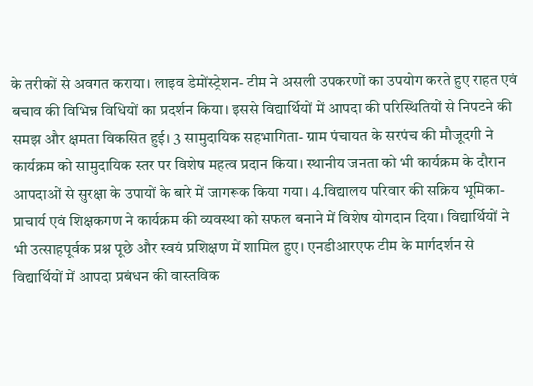के तरीकों से अवगत कराया। लाइव डेमोंस्ट्रेशन- टीम ने असली उपकरणों का उपयोग करते हुए राहत एवं बचाव की विभिन्न विधियों का प्रदर्शन किया। इससे विद्यार्थियों में आपदा की परिस्थितियों से निपटने की समझ और क्षमता विकसित हुई। 3 सामुदायिक सहभागिता- ग्राम पंचायत के सरपंच की मौजूदगी ने कार्यक्रम को सामुदायिक स्तर पर विशेष महत्व प्रदान किया। स्थानीय जनता को भी कार्यक्रम के दौरान आपदाओं से सुरक्षा के उपायों के बारे में जागरूक किया गया। 4.विद्यालय परिवार की सक्रिय भूमिका- प्राचार्य एवं शिक्षकगण ने कार्यक्रम की व्यवस्था को सफल बनाने में विशेष योगदान दिया। विद्यार्थियों ने भी उत्साहपूर्वक प्रश्न पूछे और स्वयं प्रशिक्षण में शामिल हुए। एनडीआरएफ टीम के मार्गदर्शन से विद्यार्थियों में आपदा प्रबंधन की वास्तविक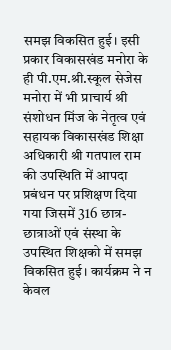समझ विकसित हुई। इसी प्रकार विकासखंड मनोरा के ही पी.एम.श्री.स्कूल सेजेस मनोरा में भी प्राचार्य श्री संशोधन मिंज के नेतृत्व एवं सहायक विकासखंड शिक्षा अधिकारी श्री गतपाल राम की उपस्थिति में आपदा प्रबंधन पर प्रशिक्षण दिया गया जिसमें 316 छात्र-छात्राओं एवं संस्था के उपस्थित शिक्षको में समझ विकसित हुई। कार्यक्रम ने न केवल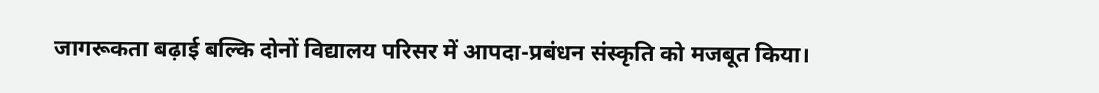जागरूकता बढ़ाई बल्कि दोनों विद्यालय परिसर में आपदा-प्रबंधन संस्कृति को मजबूत किया।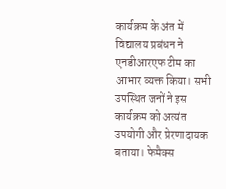कार्यक्रम के अंत में विद्यालय प्रबंधन ने एनडीआरएफ टीम का आभार व्यक्त किया। सभी उपस्थित जनों ने इस कार्यक्रम को अत्यंत उपयोगी और प्रेरणादायक बताया। फेमैक्स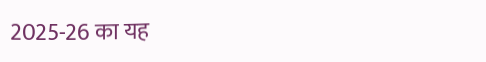2025-26 का यह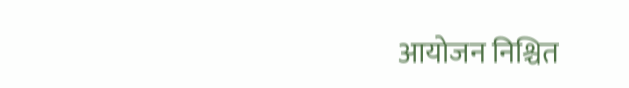आयोजन निश्चित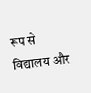रूप से विद्यालय और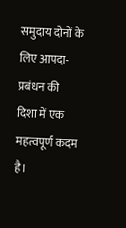समुदाय दोनों के लिए आपदा-प्रबंधन की दिशा में एक महत्वपूर्ण कदम है।